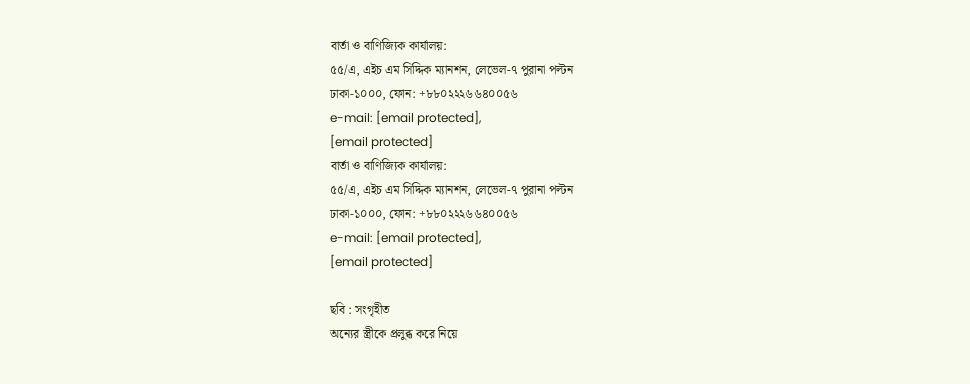বার্তা ও বাণিজ্যিক কার্যালয়:
৫৫/এ, এইচ এম সিদ্দিক ম্যানশন, লেভেল-৭ পুরানা পল্টন
ঢাকা-১০০০, ফোন: +৮৮০২২২৬৬৪০০৫৬
e-mail: [email protected],
[email protected]
বার্তা ও বাণিজ্যিক কার্যালয়:
৫৫/এ, এইচ এম সিদ্দিক ম্যানশন, লেভেল-৭ পুরানা পল্টন
ঢাকা-১০০০, ফোন: +৮৮০২২২৬৬৪০০৫৬
e-mail: [email protected],
[email protected]

ছবি : সংগৃহীত
অন্যের স্ত্রীকে প্রলুব্ধ করে নিয়ে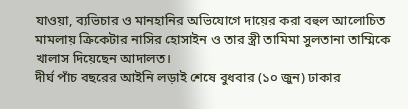যাওয়া, ব্যভিচার ও মানহানির অভিযোগে দায়ের করা বহুল আলোচিত মামলায় ক্রিকেটার নাসির হোসাইন ও তার স্ত্রী তামিমা সুলতানা তাম্মিকে খালাস দিয়েছেন আদালত।
দীর্ঘ পাঁচ বছরের আইনি লড়াই শেষে বুধবার (১০ জুন) ঢাকার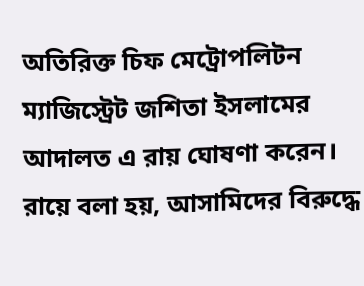অতিরিক্ত চিফ মেট্রোপলিটন ম্যাজিস্ট্রেট জশিতা ইসলামের আদালত এ রায় ঘোষণা করেন।
রায়ে বলা হয়, আসামিদের বিরুদ্ধে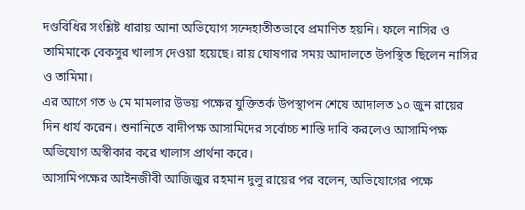দণ্ডবিধির সংশ্লিষ্ট ধারায় আনা অভিযোগ সন্দেহাতীতভাবে প্রমাণিত হয়নি। ফলে নাসির ও তামিমাকে বেকসুর খালাস দেওয়া হয়েছে। রায় ঘোষণার সময় আদালতে উপস্থিত ছিলেন নাসির ও তামিমা।
এর আগে গত ৬ মে মামলার উভয় পক্ষের যুক্তিতর্ক উপস্থাপন শেষে আদালত ১০ জুন রায়ের দিন ধার্য করেন। শুনানিতে বাদীপক্ষ আসামিদের সর্বোচ্চ শাস্তি দাবি করলেও আসামিপক্ষ অভিযোগ অস্বীকার করে খালাস প্রার্থনা করে।
আসামিপক্ষের আইনজীবী আজিজুর রহমান দুলু রায়ের পর বলেন, অভিযোগের পক্ষে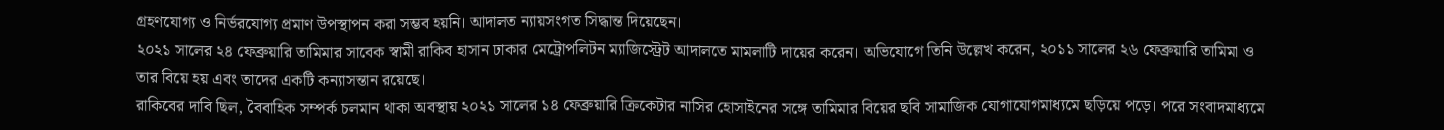গ্রহণযোগ্য ও নির্ভরযোগ্য প্রমাণ উপস্থাপন করা সম্ভব হয়নি। আদালত ন্যায়সংগত সিদ্ধান্ত দিয়েছেন।
২০২১ সালের ২৪ ফেব্রুয়ারি তামিমার সাবেক স্বামী রাকিব হাসান ঢাকার মেট্রোপলিটন ম্যাজিস্ট্রেট আদালতে মামলাটি দায়ের করেন। অভিযোগে তিনি উল্লেখ করেন, ২০১১ সালের ২৬ ফেব্রুয়ারি তামিমা ও তার বিয়ে হয় এবং তাদের একটি কন্যাসন্তান রয়েছে।
রাকিবের দাবি ছিল, বৈবাহিক সম্পর্ক চলমান থাকা অবস্থায় ২০২১ সালের ১৪ ফেব্রুয়ারি ক্রিকেটার নাসির হোসাইনের সঙ্গে তামিমার বিয়ের ছবি সামাজিক যোগাযোগমাধ্যমে ছড়িয়ে পড়ে। পরে সংবাদমাধ্যমে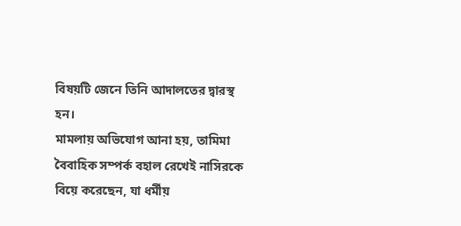বিষয়টি জেনে তিনি আদালতের দ্বারস্থ হন।
মামলায় অভিযোগ আনা হয়, তামিমা বৈবাহিক সম্পর্ক বহাল রেখেই নাসিরকে বিয়ে করেছেন, যা ধর্মীয়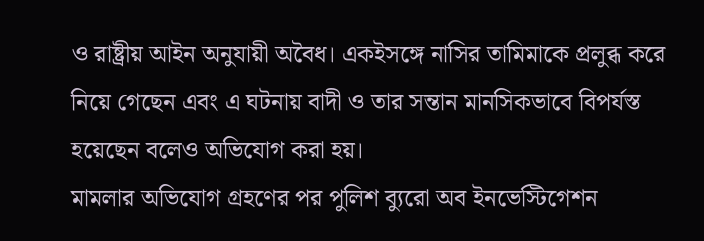ও রাষ্ট্রীয় আইন অনুযায়ী অবৈধ। একইসঙ্গে নাসির তামিমাকে প্রলুব্ধ করে নিয়ে গেছেন এবং এ ঘটনায় বাদী ও তার সন্তান মানসিকভাবে বিপর্যস্ত হয়েছেন বলেও অভিযোগ করা হয়।
মামলার অভিযোগ গ্রহণের পর পুলিশ ব্যুরো অব ইনভেস্টিগেশন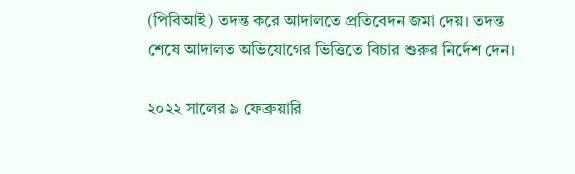(পিবিআই) তদন্ত করে আদালতে প্রতিবেদন জমা দেয়। তদন্ত শেষে আদালত অভিযোগের ভিত্তিতে বিচার শুরুর নির্দেশ দেন।

২০২২ সালের ৯ ফেব্রুয়ারি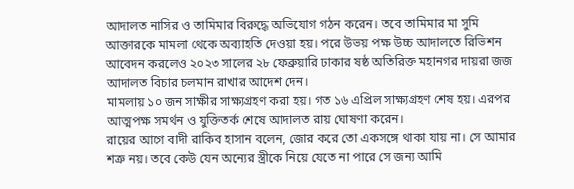আদালত নাসির ও তামিমার বিরুদ্ধে অভিযোগ গঠন করেন। তবে তামিমার মা সুমি আক্তারকে মামলা থেকে অব্যাহতি দেওয়া হয়। পরে উভয় পক্ষ উচ্চ আদালতে রিভিশন আবেদন করলেও ২০২৩ সালের ২৮ ফেব্রুয়ারি ঢাকার ষষ্ঠ অতিরিক্ত মহানগর দায়রা জজ আদালত বিচার চলমান রাখার আদেশ দেন।
মামলায় ১০ জন সাক্ষীর সাক্ষ্যগ্রহণ করা হয়। গত ১৬ এপ্রিল সাক্ষ্যগ্রহণ শেষ হয়। এরপর আত্মপক্ষ সমর্থন ও যুক্তিতর্ক শেষে আদালত রায় ঘোষণা করেন।
রায়ের আগে বাদী রাকিব হাসান বলেন, জোর করে তো একসঙ্গে থাকা যায় না। সে আমার শত্রু নয়। তবে কেউ যেন অন্যের স্ত্রীকে নিয়ে যেতে না পারে সে জন্য আমি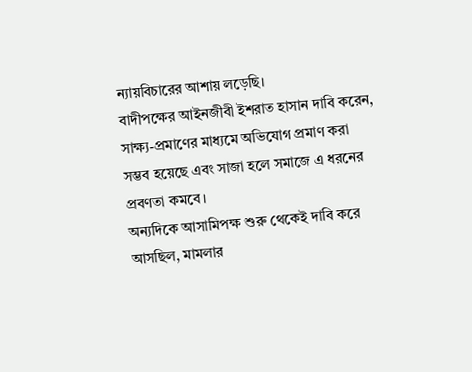ন্যায়বিচারের আশায় লড়েছি।
বাদীপক্ষের আইনজীবী ইশরাত হাসান দাবি করেন, সাক্ষ্য-প্রমাণের মাধ্যমে অভিযোগ প্রমাণ করা সম্ভব হয়েছে এবং সাজা হলে সমাজে এ ধরনের প্রবণতা কমবে।
অন্যদিকে আসামিপক্ষ শুরু থেকেই দাবি করে আসছিল, মামলার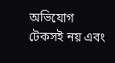অভিযোগ টেকসই নয় এবং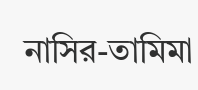নাসির-তামিমা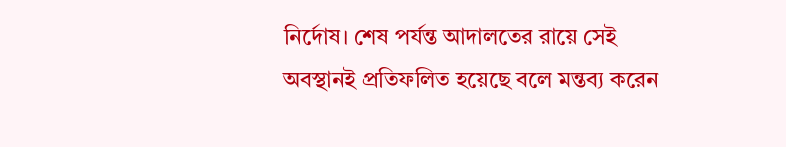নির্দোষ। শেষ পর্যন্ত আদালতের রায়ে সেই অবস্থানই প্রতিফলিত হয়েছে বলে মন্তব্য করেন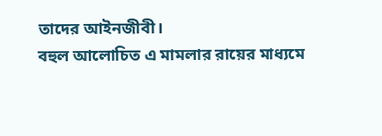তাদের আইনজীবী।
বহুল আলোচিত এ মামলার রায়ের মাধ্যমে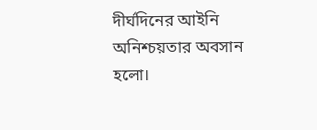দীর্ঘদিনের আইনি অনিশ্চয়তার অবসান হলো।